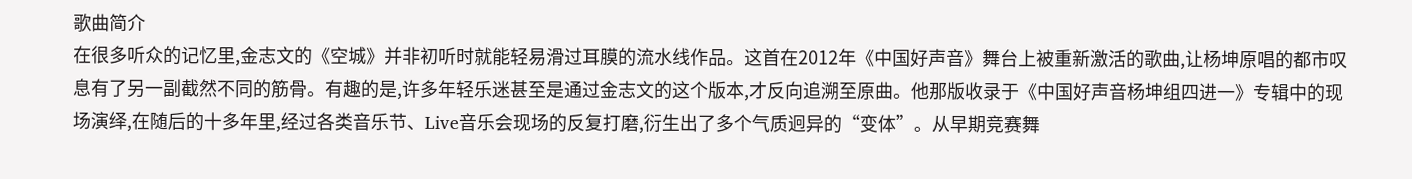歌曲简介
在很多听众的记忆里,金志文的《空城》并非初听时就能轻易滑过耳膜的流水线作品。这首在2012年《中国好声音》舞台上被重新激活的歌曲,让杨坤原唱的都市叹息有了另一副截然不同的筋骨。有趣的是,许多年轻乐迷甚至是通过金志文的这个版本,才反向追溯至原曲。他那版收录于《中国好声音杨坤组四进一》专辑中的现场演绎,在随后的十多年里,经过各类音乐节、Live音乐会现场的反复打磨,衍生出了多个气质迥异的“变体”。从早期竞赛舞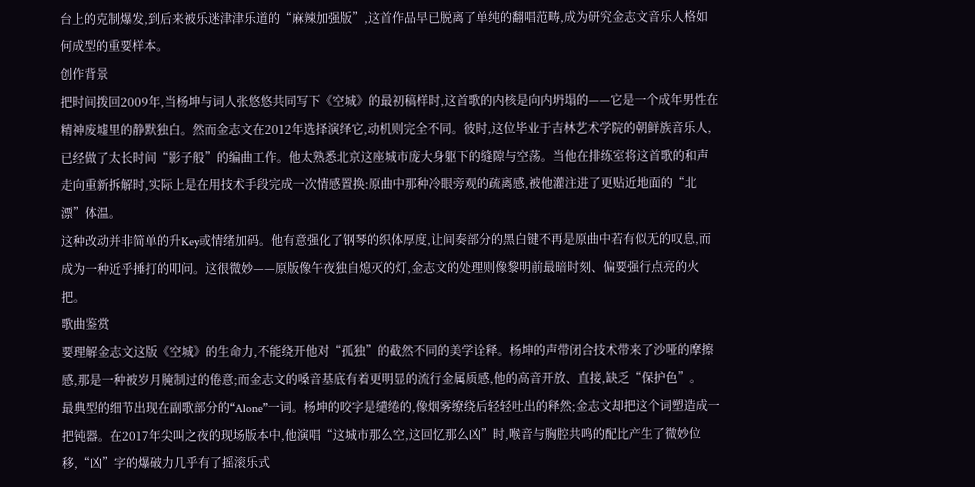台上的克制爆发,到后来被乐迷津津乐道的“麻辣加强版”,这首作品早已脱离了单纯的翻唱范畴,成为研究金志文音乐人格如何成型的重要样本。
创作背景
把时间拨回2009年,当杨坤与词人张悠悠共同写下《空城》的最初稿样时,这首歌的内核是向内坍塌的——它是一个成年男性在精神废墟里的静默独白。然而金志文在2012年选择演绎它,动机则完全不同。彼时,这位毕业于吉林艺术学院的朝鲜族音乐人,已经做了太长时间“影子般”的编曲工作。他太熟悉北京这座城市庞大身躯下的缝隙与空荡。当他在排练室将这首歌的和声走向重新拆解时,实际上是在用技术手段完成一次情感置换:原曲中那种冷眼旁观的疏离感,被他灌注进了更贴近地面的“北漂”体温。
这种改动并非简单的升Key或情绪加码。他有意强化了钢琴的织体厚度,让间奏部分的黑白键不再是原曲中若有似无的叹息,而成为一种近乎捶打的叩问。这很微妙——原版像午夜独自熄灭的灯,金志文的处理则像黎明前最暗时刻、偏要强行点亮的火把。
歌曲鉴赏
要理解金志文这版《空城》的生命力,不能绕开他对“孤独”的截然不同的美学诠释。杨坤的声带闭合技术带来了沙哑的摩擦感,那是一种被岁月腌制过的倦意;而金志文的嗓音基底有着更明显的流行金属质感,他的高音开放、直接,缺乏“保护色”。
最典型的细节出现在副歌部分的“Alone”一词。杨坤的咬字是缱绻的,像烟雾缭绕后轻轻吐出的释然;金志文却把这个词塑造成一把钝器。在2017年尖叫之夜的现场版本中,他演唱“这城市那么空,这回忆那么凶”时,喉音与胸腔共鸣的配比产生了微妙位移,“凶”字的爆破力几乎有了摇滚乐式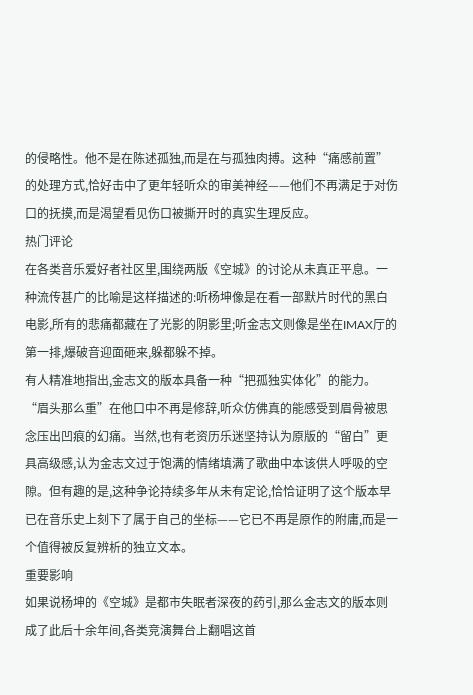的侵略性。他不是在陈述孤独,而是在与孤独肉搏。这种“痛感前置”的处理方式,恰好击中了更年轻听众的审美神经——他们不再满足于对伤口的抚摸,而是渴望看见伤口被撕开时的真实生理反应。
热门评论
在各类音乐爱好者社区里,围绕两版《空城》的讨论从未真正平息。一种流传甚广的比喻是这样描述的:听杨坤像是在看一部默片时代的黑白电影,所有的悲痛都藏在了光影的阴影里;听金志文则像是坐在IMAX厅的第一排,爆破音迎面砸来,躲都躲不掉。
有人精准地指出,金志文的版本具备一种“把孤独实体化”的能力。“眉头那么重”在他口中不再是修辞,听众仿佛真的能感受到眉骨被思念压出凹痕的幻痛。当然,也有老资历乐迷坚持认为原版的“留白”更具高级感,认为金志文过于饱满的情绪填满了歌曲中本该供人呼吸的空隙。但有趣的是,这种争论持续多年从未有定论,恰恰证明了这个版本早已在音乐史上刻下了属于自己的坐标——它已不再是原作的附庸,而是一个值得被反复辨析的独立文本。
重要影响
如果说杨坤的《空城》是都市失眠者深夜的药引,那么金志文的版本则成了此后十余年间,各类竞演舞台上翻唱这首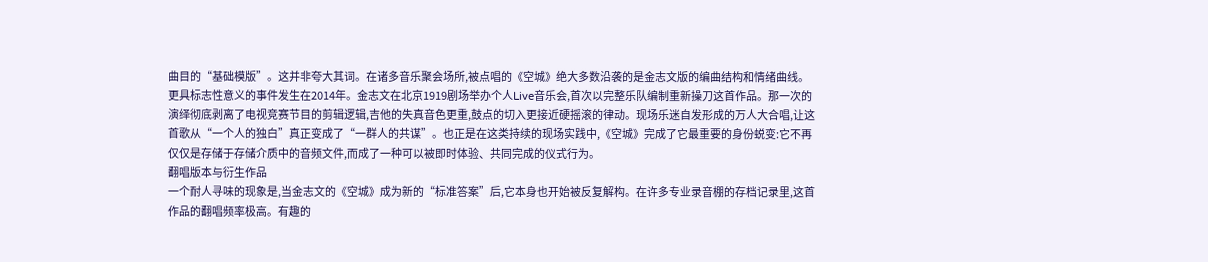曲目的“基础模版”。这并非夸大其词。在诸多音乐聚会场所,被点唱的《空城》绝大多数沿袭的是金志文版的编曲结构和情绪曲线。
更具标志性意义的事件发生在2014年。金志文在北京1919剧场举办个人Live音乐会,首次以完整乐队编制重新操刀这首作品。那一次的演绎彻底剥离了电视竞赛节目的剪辑逻辑,吉他的失真音色更重,鼓点的切入更接近硬摇滚的律动。现场乐迷自发形成的万人大合唱,让这首歌从“一个人的独白”真正变成了“一群人的共谋”。也正是在这类持续的现场实践中,《空城》完成了它最重要的身份蜕变:它不再仅仅是存储于存储介质中的音频文件,而成了一种可以被即时体验、共同完成的仪式行为。
翻唱版本与衍生作品
一个耐人寻味的现象是,当金志文的《空城》成为新的“标准答案”后,它本身也开始被反复解构。在许多专业录音棚的存档记录里,这首作品的翻唱频率极高。有趣的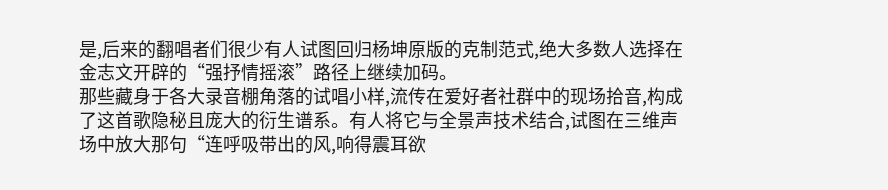是,后来的翻唱者们很少有人试图回归杨坤原版的克制范式,绝大多数人选择在金志文开辟的“强抒情摇滚”路径上继续加码。
那些藏身于各大录音棚角落的试唱小样,流传在爱好者社群中的现场拾音,构成了这首歌隐秘且庞大的衍生谱系。有人将它与全景声技术结合,试图在三维声场中放大那句“连呼吸带出的风,响得震耳欲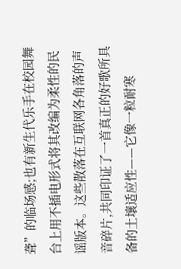聋”的临场感;也有新生代乐手在校园舞台上用不插电形式将其改编为柔性的民谣版本。这些散落在互联网各角落的声音碎片,共同印证了一首真正的好歌所具备的土壤适应性——它像一粒耐寒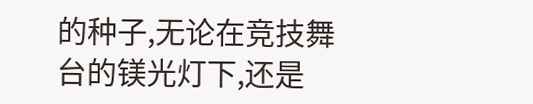的种子,无论在竞技舞台的镁光灯下,还是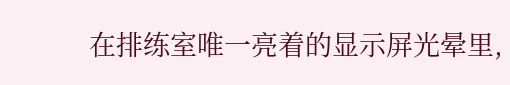在排练室唯一亮着的显示屏光晕里,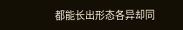都能长出形态各异却同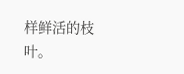样鲜活的枝叶。